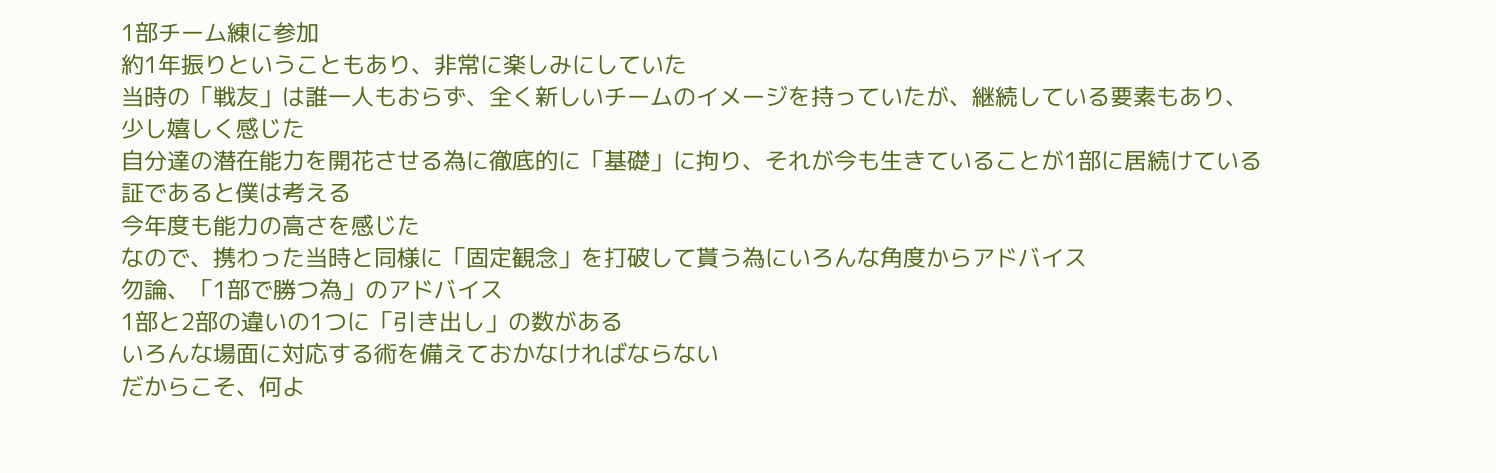1部チーム練に参加
約1年振りということもあり、非常に楽しみにしていた
当時の「戦友」は誰一人もおらず、全く新しいチームのイメージを持っていたが、継続している要素もあり、少し嬉しく感じた
自分達の潜在能力を開花させる為に徹底的に「基礎」に拘り、それが今も生きていることが1部に居続けている証であると僕は考える
今年度も能力の高さを感じた
なので、携わった当時と同様に「固定観念」を打破して貰う為にいろんな角度からアドバイス
勿論、「1部で勝つ為」のアドバイス
1部と2部の違いの1つに「引き出し」の数がある
いろんな場面に対応する術を備えておかなければならない
だからこそ、何よ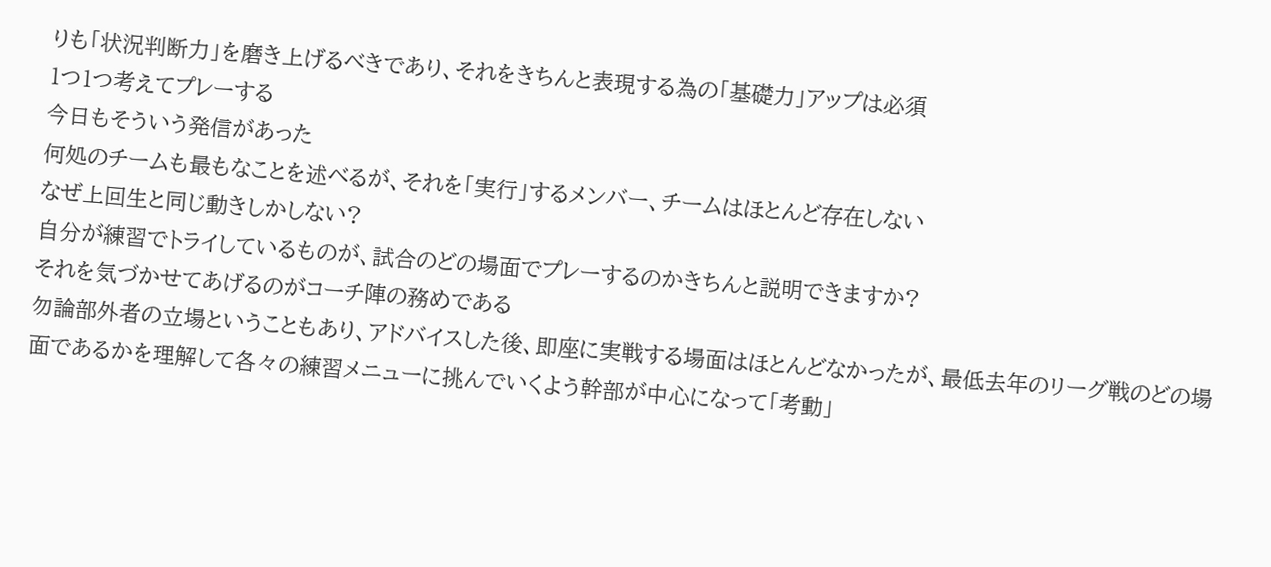りも「状況判断力」を磨き上げるべきであり、それをきちんと表現する為の「基礎力」アップは必須
1つ1つ考えてプレーする
今日もそういう発信があった
何処のチームも最もなことを述べるが、それを「実行」するメンバー、チームはほとんど存在しない
なぜ上回生と同じ動きしかしない?
自分が練習でトライしているものが、試合のどの場面でプレーするのかきちんと説明できますか?
それを気づかせてあげるのがコーチ陣の務めである
勿論部外者の立場ということもあり、アドバイスした後、即座に実戦する場面はほとんどなかったが、最低去年のリーグ戦のどの場面であるかを理解して各々の練習メニューに挑んでいくよう幹部が中心になって「考動」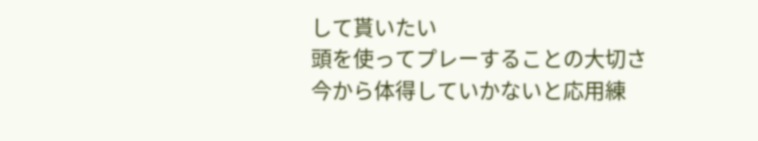して貰いたい
頭を使ってプレーすることの大切さ
今から体得していかないと応用練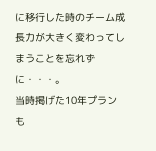に移行した時のチーム成長力が大きく変わってしまうことを忘れずに・・・。
当時掲げた10年プランも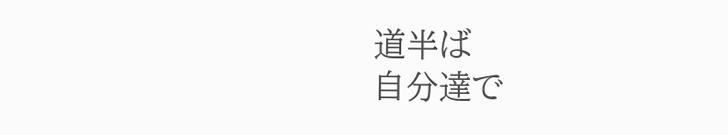道半ば
自分達で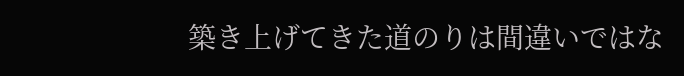築き上げてきた道のりは間違いではな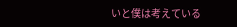いと僕は考えている